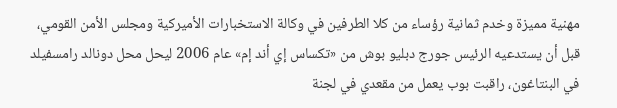مهنية مميزة وخدم ثمانية رؤساء من كلا الطرفين في وكالة الاستخبارات الأميركية ومجلس الأمن القومي، قبل أن يستدعيه الرئيس جورج دبليو بوش من «تكساس إي أند إم» عام 2006 ليحل محل دونالد رامسفيلد في البنتاغون، راقبت بوب يعمل من مقعدي في لجنة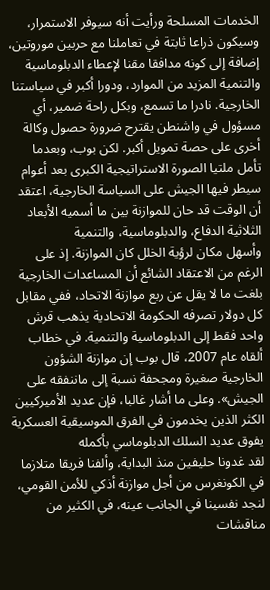الخدمات المسلحة ورأيت أنه سيوفر الاستمرار، وسيكون ذراعا ثابتة في تعاملنا مع حربين موروتين، إضافة إلى كونه مدافقا مقنا لإعطاء الدبلوماسية والتنمية المزيد من الموارد، ودورا أكبر في سياستنا الخارجية. نادرا ما تسمع، وبكل راحة ضمير، أي مسؤول في واشنطن يقترح ضرورة حصول وكالة أخرى على حصة تمويل أكبر. لكن بوب، وبعدما تأمل ملتيا الصورة الاستراتيجية الكبرى بعد أعوام سيطر فيها الجيش على السياسة الخارجية، اعتقد أن الوقت قد حان للموازنة بين ما أسميه الأبعاد الثلاثية الدفاع، والدبلوماسية، والتنمية
وأسهل مكان لرؤية الخلل كان الموازنة. إذ على الرغم من الاعتقاد الشائع أن المساعدات الخارجية بلغت ما لا يقل عن ربع موازنة الاتحاد، ففي مقابل كل دولار تصرفه الحكومة الاتحادية يذهب قرش واحد فقط إلى الدبلوماسية والتنمية. في خطاب ألقاه عام 2007، قال بوب إن موازنة الشؤون الخارجية صغيرة ومجحفة نسبة إلى ماننفقه على الجيش». وعلى ما أشار غالبا، فإن عديد الأميركيين الكثر الذين يخدمون في الفرق الموسيقية العسكرية يفوق عديد السلك الدبلوماسي بأكمله
لقد غدونا حليفين منذ البداية، وألفنا فريقا متلازما في الكونغرس من أجل موازنة أذكي للأمن القومي، لنجد نفسينا في الجانب عينه، في الكثير من مناقشات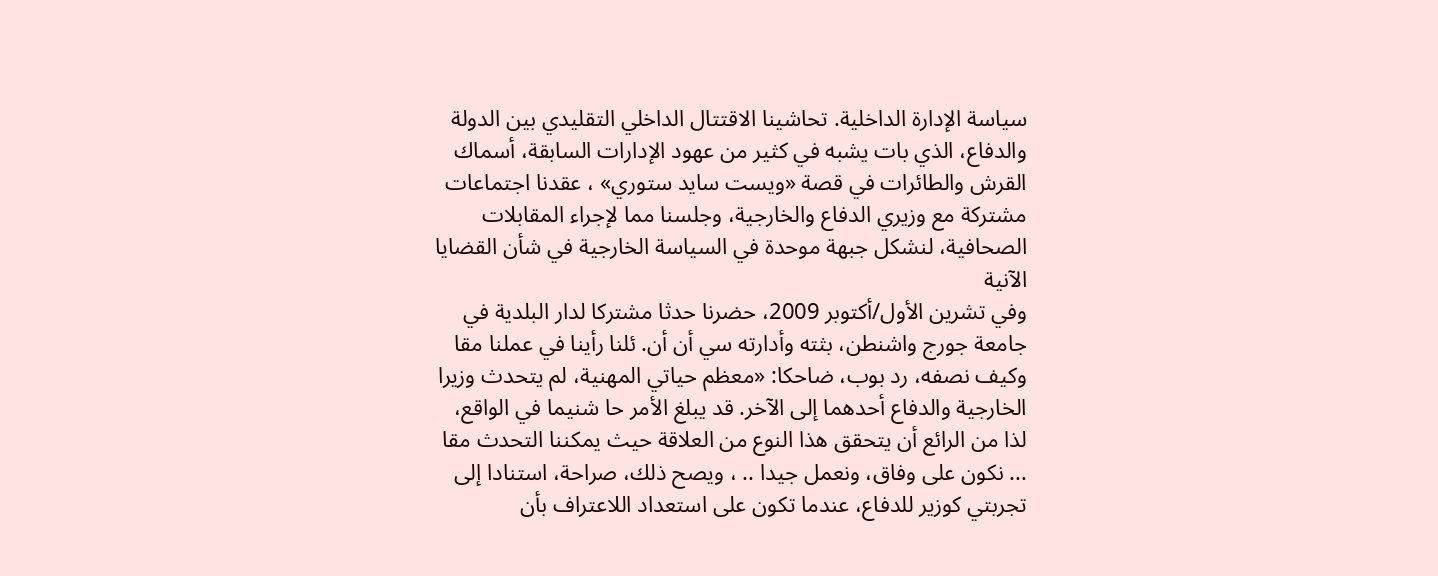سياسة الإدارة الداخلية. تحاشينا الاقتتال الداخلي التقليدي بين الدولة والدفاع، الذي بات يشبه في كثير من عهود الإدارات السابقة، أسماك القرش والطائرات في قصة «ويست سايد ستوري» ، عقدنا اجتماعات مشتركة مع وزيري الدفاع والخارجية، وجلسنا مما لإجراء المقابلات الصحافية، لنشكل جبهة موحدة في السياسة الخارجية في شأن القضايا الآنية
وفي تشرين الأول/أكتوبر 2009، حضرنا حدثا مشتركا لدار البلدية في جامعة جورج واشنطن، بثته وأدارته سي أن أن. ئلنا رأينا في عملنا مقا وكيف نصفه، رد بوب، ضاحكا: «معظم حياتي المهنية، لم يتحدث وزيرا الخارجية والدفاع أحدهما إلى الآخر. قد يبلغ الأمر حا شنيما في الواقع، لذا من الرائع أن يتحقق هذا النوع من العلاقة حيث يمكننا التحدث مقا ... نكون على وفاق، ونعمل جيدا .. ، ويصح ذلك، صراحة، استنادا إلى تجربتي كوزير للدفاع، عندما تكون على استعداد اللاعتراف بأن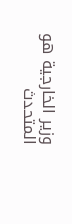وزير الخارجية هو المتحدث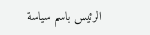الرئيس باسم سياسة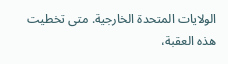الولايات المتحدة الخارجية. متى تخطيت هذه العقبة،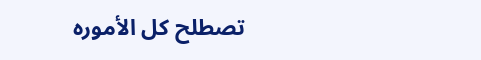تصطلح كل الأموره